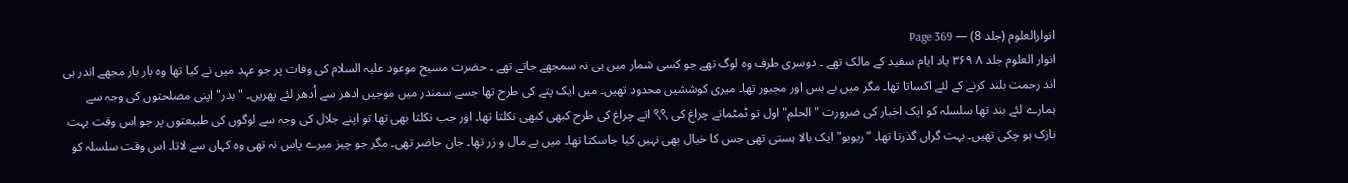انوارالعلوم (جلد 8) — Page 369
انوار العلوم جلد ۸ ۳۶۹ یاد ایام سفید کے مالک تھے ۔ دوسری طرف وہ لوگ تھے جو کسی شمار میں ہی نہ سمجھے جاتے تھے ۔ حضرت مسیح موعود علیہ السلام کی وفات پر جو عہد میں نے کیا تھا وہ بار بار مجھے اندر ہی اند رحمت بلند کرنے کے لئے اکساتا تھا۔ مگر میں بے بس اور مجبور تھا۔ میری کوششیں محدود تھیں۔ میں ایک پتے کی طرح تھا جسے سمندر میں موجیں ادھر سے اُدھر لئے پھریں۔ "بدر" اپنی مصلحتوں کی وجہ سے ہمارے لئے بند تھا سلسلہ کو ایک اخبار کی ضرورت "الحلم" اول تو ٹمٹماتے چراغ کی ९९ اتے چراغ کی طرح کبھی کبھی نکلتا تھا۔ اور جب نکلتا بھی تھا تو اپنے جلال کی وجہ سے لوگوں کی طبیعتوں پر جو اس وقت بہت نازک ہو چکی تھیں۔ بہت گراں گذرتا تھا۔ ” ریویو" ایک بالا ہستی تھی جس کا خیال بھی نہیں کیا جاسکتا تھا۔ میں بے مال و زر تھا۔ جان حاضر تھی۔ مگر جو چیز میرے پاس نہ تھی وہ کہاں سے لاتا۔ اس وقت سلسلہ کو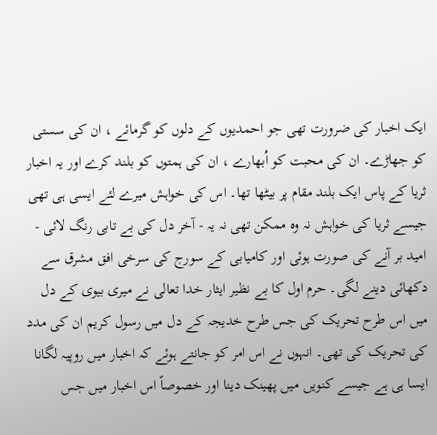ایک اخبار کی ضرورت تھی جو احمدیوں کے دلوں کو گرمائے ، ان کی سستی کو جھاڑے۔ ان کی محبت کو اُبھارے ، ان کی ہمتوں کو بلند کرے اور یہ اخبار ثریا کے پاس ایک بلند مقام پر بیٹھا تھا۔ اس کی خواہش میرے لئے ایسی ہی تھی جیسے ثریا کی خواہش نہ وہ ممکن تھی نہ یہ - آخر دل کی بے تابی رنگ لائی - امید بر آنے کی صورت ہوئی اور کامیابی کے سورج کی سرخی افق مشرق سے دکھائی دینے لگی۔ حرم اول کا بے نظیر ایثار خدا تعالی نے میری بیوی کے دل میں اس طرح تحریک کی جس طرح خدیجہ کے دل میں رسول کریم ان کی مدد کی تحریک کی تھی۔ انہوں نے اس امر کو جانتے ہوئے کہ اخبار میں روپیہ لگانا ایسا ہی ہے جیسے کنویں میں پھینک دینا اور خصوصاً اس اخبار میں جس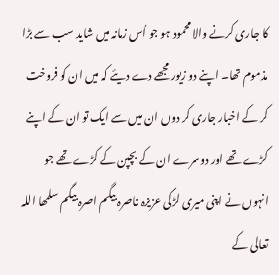کا جاری کرنے والا محمود ہو جو اُس زمانہ میں شاید سب سے بڑا مذموم تھا۔ اپنے دو زیور مجھے دے دیئے کہ میں ان کو فروخت کر کے اخبار جاری کر دوں ان میں سے ایک تو ان کے اپنے کڑے تھے اور دوسرے ان کے بچپن کے کڑے تھے جو انہوں نے اپنی میری لڑکی عزیزہ ناصرہ بیگم اصرہ بیگم سلمھا اللہ تعالی کے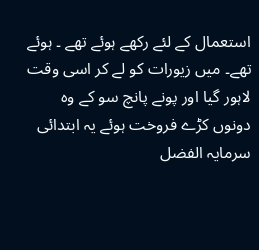استعمال کے لئے رکھے ہوئے تھے ۔ ہوئے تھے۔ میں زیورات کو لے کر اسی وقت لاہور گیا اور پونے پانچ سو کے وہ دونوں کڑے فروخت ہوئے یہ ابتدائی سرمایہ الفضل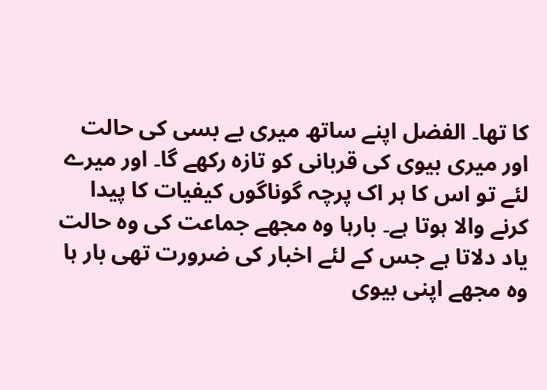کا تھا۔ الفضل اپنے ساتھ میری بے بسی کی حالت اور میری بیوی کی قربانی کو تازہ رکھے گا۔ اور میرے لئے تو اس کا ہر اک پرچہ گوناگوں کیفیات کا پیدا کرنے والا ہوتا ہے۔ بارہا وہ مجھے جماعت کی وہ حالت یاد دلاتا ہے جس کے لئے اخبار کی ضرورت تھی بار ہا وہ مجھے اپنی بیوی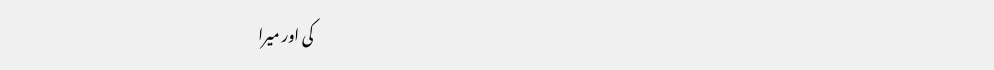کی اور میرا